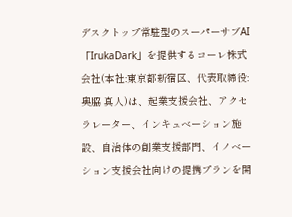デスクトップ常駐型のスーパーサブAI「IrukaDark」を提供するコーレ株式会社(本社:東京都新宿区、代表取締役:奥脇 真人)は、起業支援会社、アクセラレーター、インキュベーション施設、自治体の創業支援部門、イノベーション支援会社向けの提携プランを開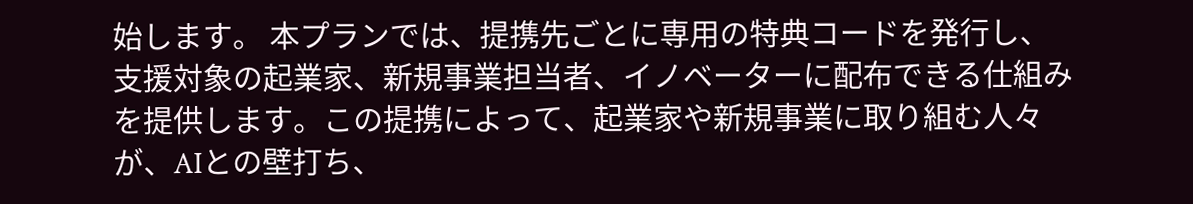始します。 本プランでは、提携先ごとに専用の特典コードを発行し、支援対象の起業家、新規事業担当者、イノベーターに配布できる仕組みを提供します。この提携によって、起業家や新規事業に取り組む人々が、AIとの壁打ち、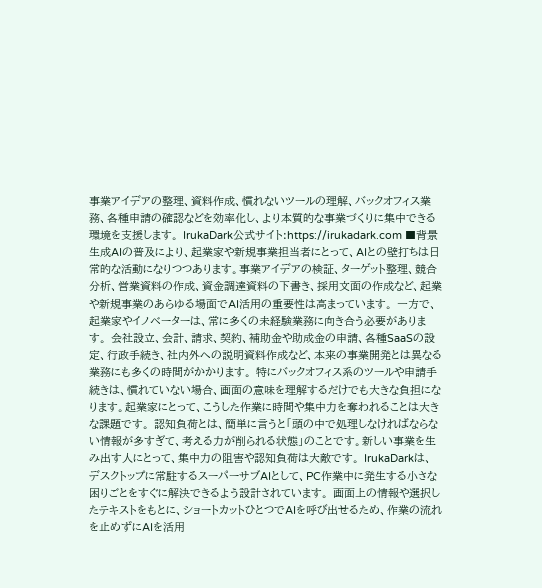事業アイデアの整理、資料作成、慣れないツールの理解、バックオフィス業務、各種申請の確認などを効率化し、より本質的な事業づくりに集中できる環境を支援します。 IrukaDark公式サイト:https://irukadark.com ■背景 生成AIの普及により、起業家や新規事業担当者にとって、AIとの壁打ちは日常的な活動になりつつあります。事業アイデアの検証、ターゲット整理、競合分析、営業資料の作成、資金調達資料の下書き、採用文面の作成など、起業や新規事業のあらゆる場面でAI活用の重要性は高まっています。 一方で、起業家やイノベーターは、常に多くの未経験業務に向き合う必要があります。 会社設立、会計、請求、契約、補助金や助成金の申請、各種SaaSの設定、行政手続き、社内外への説明資料作成など、本来の事業開発とは異なる業務にも多くの時間がかかります。 特にバックオフィス系のツールや申請手続きは、慣れていない場合、画面の意味を理解するだけでも大きな負担になります。起業家にとって、こうした作業に時間や集中力を奪われることは大きな課題です。 認知負荷とは、簡単に言うと「頭の中で処理しなければならない情報が多すぎて、考える力が削られる状態」のことです。新しい事業を生み出す人にとって、集中力の阻害や認知負荷は大敵です。 IrukaDarkは、デスクトップに常駐するスーパーサブAIとして、PC作業中に発生する小さな困りごとをすぐに解決できるよう設計されています。 画面上の情報や選択したテキストをもとに、ショートカットひとつでAIを呼び出せるため、作業の流れを止めずにAIを活用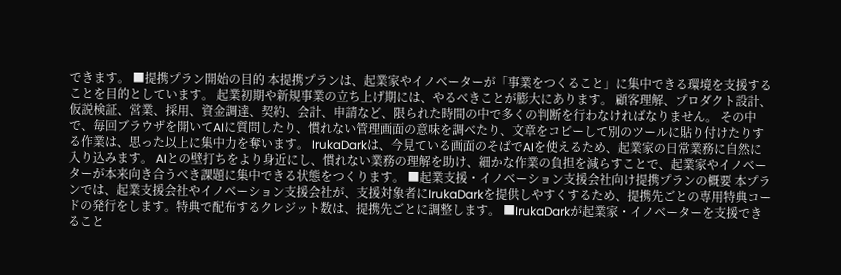できます。 ■提携プラン開始の目的 本提携プランは、起業家やイノベーターが「事業をつくること」に集中できる環境を支援することを目的としています。 起業初期や新規事業の立ち上げ期には、やるべきことが膨大にあります。 顧客理解、プロダクト設計、仮説検証、営業、採用、資金調達、契約、会計、申請など、限られた時間の中で多くの判断を行わなければなりません。 その中で、毎回ブラウザを開いてAIに質問したり、慣れない管理画面の意味を調べたり、文章をコピーして別のツールに貼り付けたりする作業は、思った以上に集中力を奪います。 IrukaDarkは、今見ている画面のそばでAIを使えるため、起業家の日常業務に自然に入り込みます。 AIとの壁打ちをより身近にし、慣れない業務の理解を助け、細かな作業の負担を減らすことで、起業家やイノベーターが本来向き合うべき課題に集中できる状態をつくります。 ■起業支援・イノベーション支援会社向け提携プランの概要 本プランでは、起業支援会社やイノベーション支援会社が、支援対象者にIrukaDarkを提供しやすくするため、提携先ごとの専用特典コードの発行をします。特典で配布するクレジット数は、提携先ごとに調整します。 ■IrukaDarkが起業家・イノベーターを支援できること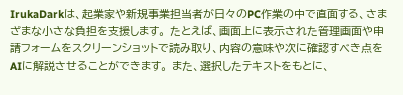IrukaDarkは、起業家や新規事業担当者が日々のPC作業の中で直面する、さまざまな小さな負担を支援します。 たとえば、画面上に表示された管理画面や申請フォームをスクリーンショットで読み取り、内容の意味や次に確認すべき点をAIに解説させることができます。 また、選択したテキストをもとに、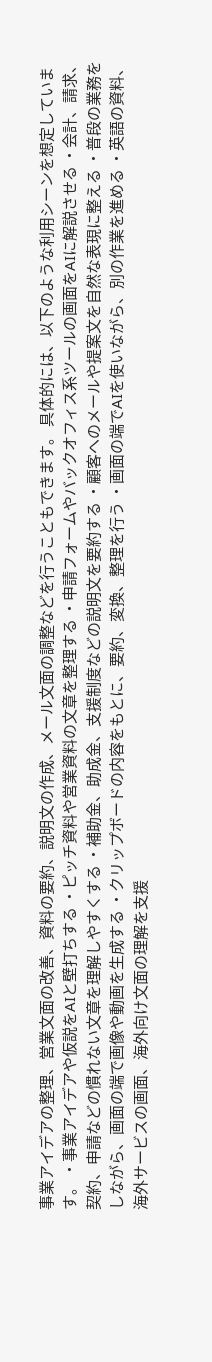事業アイデアの整理、営業文面の改善、資料の要約、説明文の作成、メール文面の調整などを行うこともできます。 具体的には、以下のような利用シーンを想定しています。 ・事業アイデアや仮説をAIと壁打ちする ・ピッチ資料や営業資料の文章を整理する ・申請フォームやバックオフィス系ツールの画面をAIに解説させる ・会計、請求、契約、申請などの慣れない文章を理解しやすくする ・補助金、助成金、支援制度などの説明文を要約する ・顧客へのメールや提案文を自然な表現に整える ・普段の業務をしながら、画面の端で画像や動画を生成する ・クリップボードの内容をもとに、要約、変換、整理を行う ・画面の端でAIを使いながら、別の作業を進める ・英語の資料、海外サービスの画面、海外向け文面の理解を支援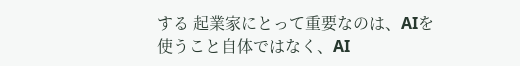する 起業家にとって重要なのは、AIを使うこと自体ではなく、AI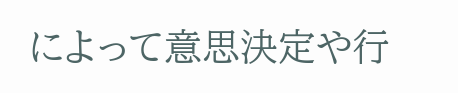によって意思決定や行